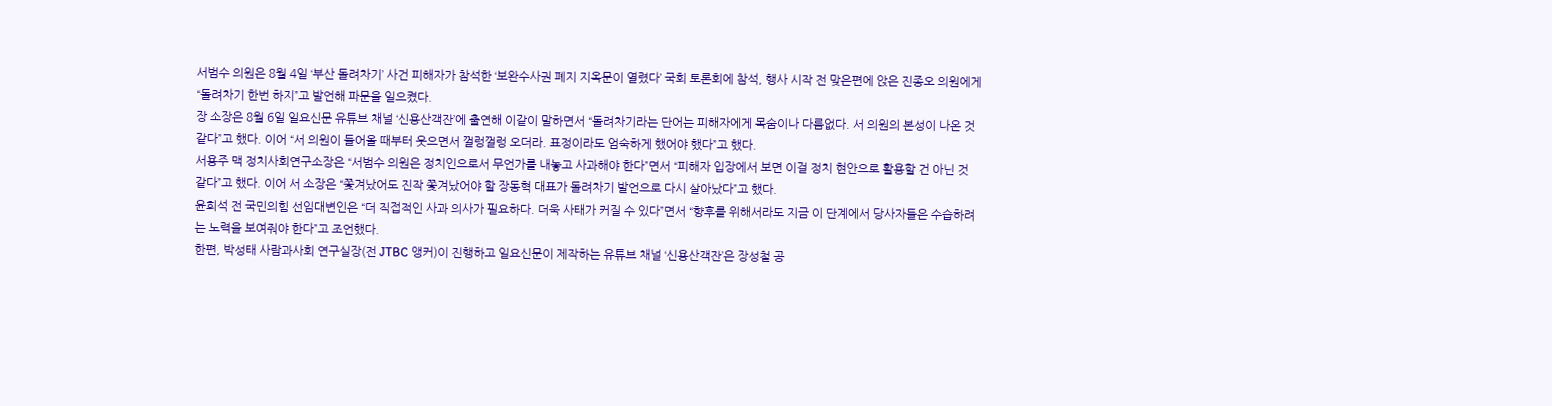서범수 의원은 8월 4일 ‘부산 돌려차기’ 사건 피해자가 참석한 ‘보완수사권 폐지 지옥문이 열렸다’ 국회 토론회에 참석, 행사 시작 전 맞은편에 앉은 진종오 의원에게 “돌려차기 한번 하지”고 발언해 파문을 일으켰다.
장 소장은 8월 6일 일요신문 유튜브 채널 ‘신용산객잔’에 출연해 이같이 말하면서 “돌려차기라는 단어는 피해자에게 목숨이나 다름없다. 서 의원의 본성이 나온 것 같다”고 했다. 이어 “서 의원이 들어올 때부터 웃으면서 껄렁껄렁 오더라. 표정이라도 엄숙하게 했어야 했다”고 했다.
서용주 맥 정치사회연구소장은 “서범수 의원은 정치인으로서 무언가를 내놓고 사과해야 한다”면서 “피해자 입장에서 보면 이걸 정치 현안으로 활용할 건 아닌 것 같다”고 했다. 이어 서 소장은 “쫓겨났어도 진작 쫓겨났어야 할 장동혁 대표가 돌려차기 발언으로 다시 살아났다”고 했다.
윤희석 전 국민의힘 선임대변인은 “더 직접적인 사과 의사가 필요하다. 더욱 사태가 커질 수 있다”면서 “향후를 위해서라도 지금 이 단계에서 당사자들은 수습하려는 노력을 보여줘야 한다”고 조언했다.
한편, 박성태 사람과사회 연구실장(전 JTBC 앵커)이 진행하고 일요신문이 제작하는 유튜브 채널 ‘신용산객잔’은 장성철 공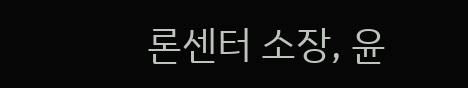론센터 소장, 윤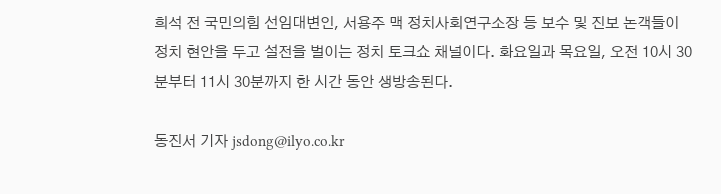희석 전 국민의힘 선임대변인, 서용주 맥 정치사회연구소장 등 보수 및 진보 논객들이 정치 현안을 두고 설전을 벌이는 정치 토크쇼 채널이다. 화요일과 목요일, 오전 10시 30분부터 11시 30분까지 한 시간 동안 생방송된다.

동진서 기자 jsdong@ilyo.co.kr